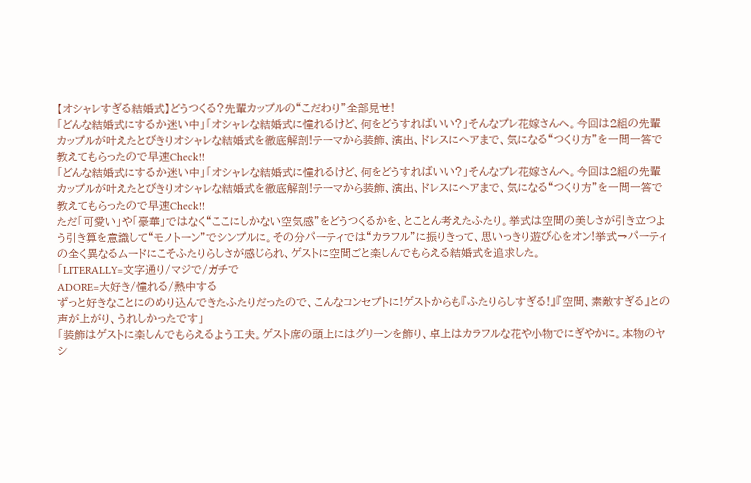【オシャレすぎる結婚式】どうつくる?先輩カップルの“こだわり”全部見せ!
「どんな結婚式にするか迷い中」「オシャレな結婚式に憧れるけど、何をどうすればいい?」そんなプレ花嫁さんへ。今回は2組の先輩カップルが叶えたとびきりオシャレな結婚式を徹底解剖!テーマから装飾、演出、ドレスにヘアまで、気になる“つくり方”を一問一答で教えてもらったので早速Check!!
「どんな結婚式にするか迷い中」「オシャレな結婚式に憧れるけど、何をどうすればいい?」そんなプレ花嫁さんへ。今回は2組の先輩カップルが叶えたとびきりオシャレな結婚式を徹底解剖!テーマから装飾、演出、ドレスにヘアまで、気になる“つくり方”を一問一答で教えてもらったので早速Check!!
ただ「可愛い」や「豪華」ではなく“ここにしかない空気感”をどうつくるかを、とことん考えたふたり。挙式は空間の美しさが引き立つよう引き算を意識して“モノトーン”でシンプルに。その分パーティでは“カラフル”に振りきって、思いっきり遊び心をオン!挙式→パーティの全く異なるムードにこそふたりらしさが感じられ、ゲストに空間ごと楽しんでもらえる結婚式を追求した。
「LITERALLY=文字通り/マジで/ガチで
ADORE=大好き/憧れる/熱中する
ずっと好きなことにのめり込んできたふたりだったので、こんなコンセプトに!ゲストからも『ふたりらしすぎる!』『空間、素敵すぎる』との声が上がり、うれしかったです」
「装飾はゲストに楽しんでもらえるよう工夫。ゲスト席の頭上にはグリーンを飾り、卓上はカラフルな花や小物でにぎやかに。本物のヤシ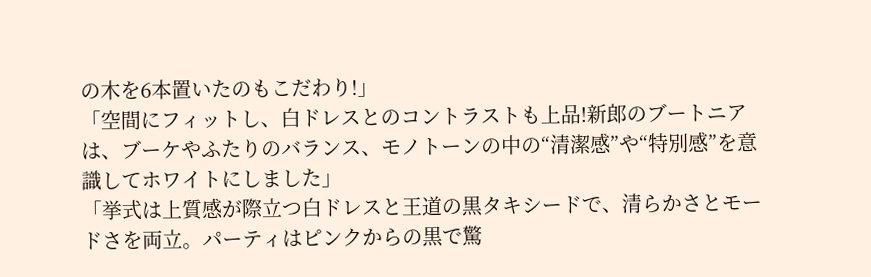の木を6本置いたのもこだわり!」
「空間にフィットし、白ドレスとのコントラストも上品!新郎のブートニアは、ブーケやふたりのバランス、モノトーンの中の“清潔感”や“特別感”を意識してホワイトにしました」
「挙式は上質感が際立つ白ドレスと王道の黒タキシードで、清らかさとモードさを両立。パーティはピンクからの黒で驚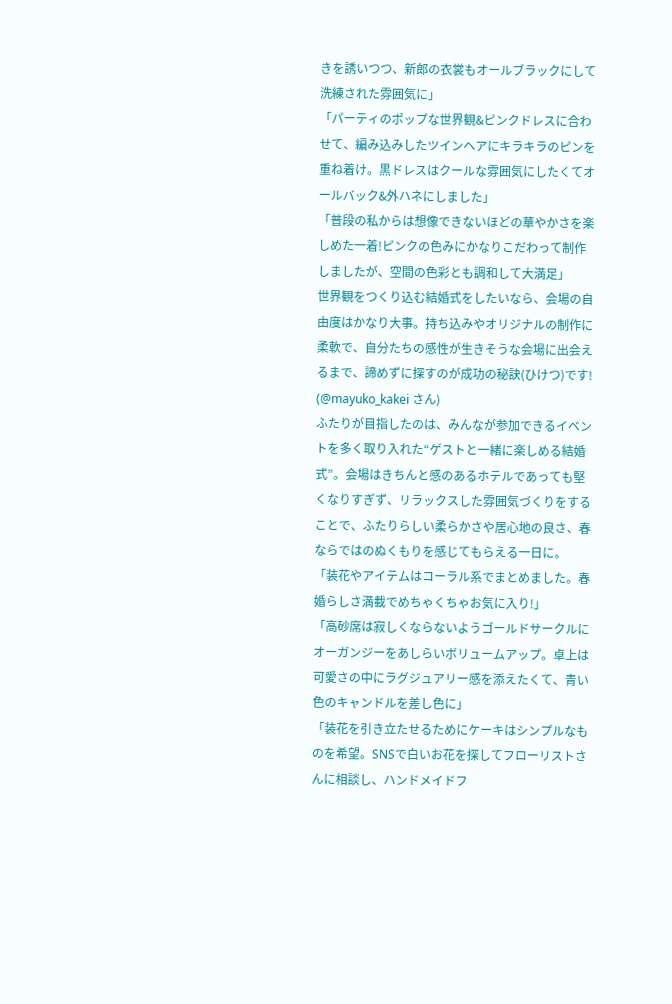きを誘いつつ、新郎の衣裳もオールブラックにして洗練された雰囲気に」
「パーティのポップな世界観&ピンクドレスに合わせて、編み込みしたツインヘアにキラキラのピンを重ね着け。黒ドレスはクールな雰囲気にしたくてオールバック&外ハネにしました」
「普段の私からは想像できないほどの華やかさを楽しめた一着!ピンクの色みにかなりこだわって制作しましたが、空間の色彩とも調和して大満足」
世界観をつくり込む結婚式をしたいなら、会場の自由度はかなり大事。持ち込みやオリジナルの制作に柔軟で、自分たちの感性が生きそうな会場に出会えるまで、諦めずに探すのが成功の秘訣(ひけつ)です!
(@mayuko_kakei さん)
ふたりが目指したのは、みんなが参加できるイベントを多く取り入れた“ゲストと一緒に楽しめる結婚式”。会場はきちんと感のあるホテルであっても堅くなりすぎず、リラックスした雰囲気づくりをすることで、ふたりらしい柔らかさや居心地の良さ、春ならではのぬくもりを感じてもらえる一日に。
「装花やアイテムはコーラル系でまとめました。春婚らしさ満載でめちゃくちゃお気に入り!」
「高砂席は寂しくならないようゴールドサークルにオーガンジーをあしらいボリュームアップ。卓上は可愛さの中にラグジュアリー感を添えたくて、青い色のキャンドルを差し色に」
「装花を引き立たせるためにケーキはシンプルなものを希望。SNSで白いお花を探してフローリストさんに相談し、ハンドメイドフ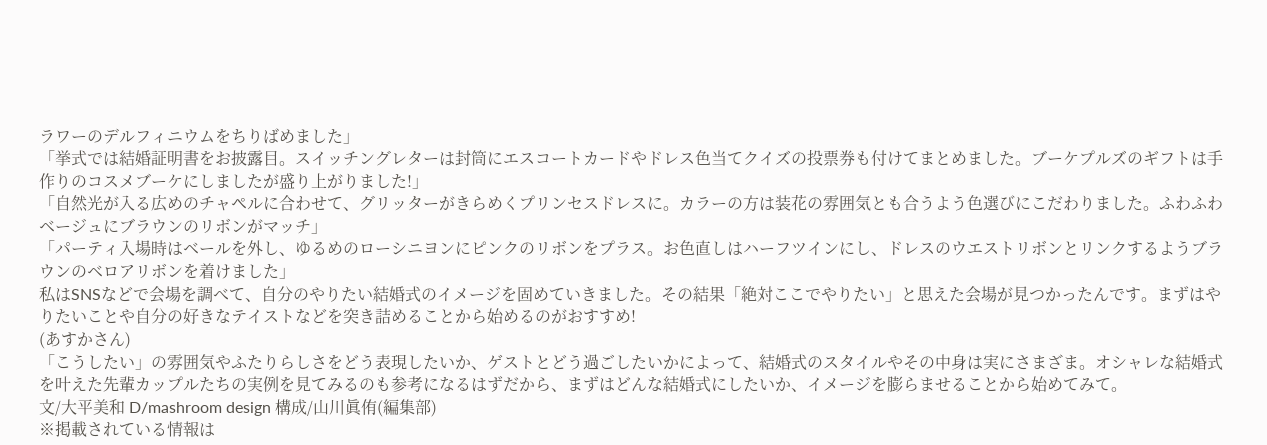ラワーのデルフィニウムをちりばめました」
「挙式では結婚証明書をお披露目。スイッチングレターは封筒にエスコートカードやドレス色当てクイズの投票券も付けてまとめました。ブーケプルズのギフトは手作りのコスメブーケにしましたが盛り上がりました!」
「自然光が入る広めのチャペルに合わせて、グリッターがきらめくプリンセスドレスに。カラーの方は装花の雰囲気とも合うよう色選びにこだわりました。ふわふわベージュにブラウンのリボンがマッチ」
「パーティ入場時はベールを外し、ゆるめのローシニヨンにピンクのリボンをプラス。お色直しはハーフツインにし、ドレスのウエストリボンとリンクするようブラウンのベロアリボンを着けました」
私はSNSなどで会場を調べて、自分のやりたい結婚式のイメージを固めていきました。その結果「絶対ここでやりたい」と思えた会場が見つかったんです。まずはやりたいことや自分の好きなテイストなどを突き詰めることから始めるのがおすすめ!
(あすかさん)
「こうしたい」の雰囲気やふたりらしさをどう表現したいか、ゲストとどう過ごしたいかによって、結婚式のスタイルやその中身は実にさまざま。オシャレな結婚式を叶えた先輩カップルたちの実例を見てみるのも参考になるはずだから、まずはどんな結婚式にしたいか、イメージを膨らませることから始めてみて。
文/大平美和 D/mashroom design 構成/山川眞侑(編集部)
※掲載されている情報は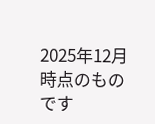2025年12月時点のものです